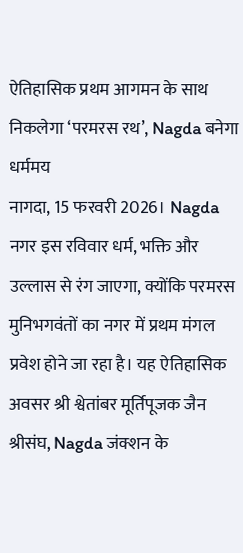ऐतिहासिक प्रथम आगमन के साथ निकलेगा ‘परमरस रथ’, Nagda बनेगा धर्ममय
नागदा, 15 फरवरी 2026। Nagda नगर इस रविवार धर्म, भक्ति और उल्लास से रंग जाएगा, क्योंकि परमरस मुनिभगवंतों का नगर में प्रथम मंगल प्रवेश होने जा रहा है। यह ऐतिहासिक अवसर श्री श्वेतांबर मूर्तिपूजक जैन श्रीसंघ, Nagda जंक्शन के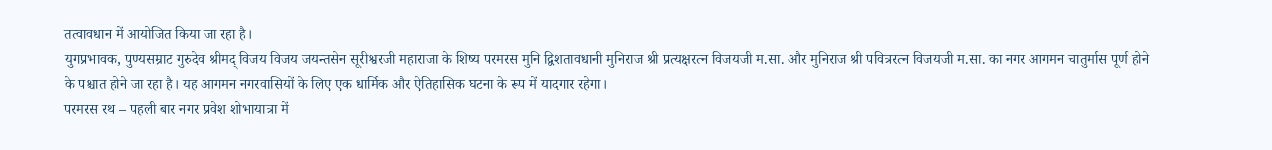तत्वावधान में आयोजित किया जा रहा है।
युगप्रभावक, पुण्यसम्राट गुरुदेव श्रीमद् विजय विजय जयन्तसेन सूरीश्वरजी महाराजा के शिष्य परमरस मुनि द्विशतावधानी मुनिराज श्री प्रत्यक्षरत्न विजयजी म.सा. और मुनिराज श्री पवित्ररत्न विजयजी म.सा. का नगर आगमन चातुर्मास पूर्ण होने के पश्चात होने जा रहा है। यह आगमन नगरवासियों के लिए एक धार्मिक और ऐतिहासिक घटना के रूप में यादगार रहेगा।
परमरस रथ – पहली बार नगर प्रवेश शोभायात्रा में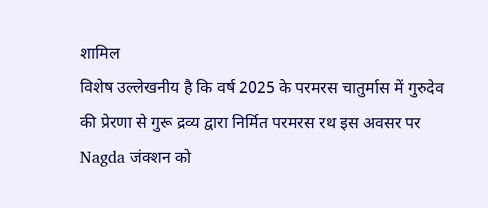शामिल
विशेष उल्लेखनीय है कि वर्ष 2025 के परमरस चातुर्मास में गुरुदेव की प्रेरणा से गुरू द्रव्य द्वारा निर्मित परमरस रथ इस अवसर पर Nagda जंक्शन को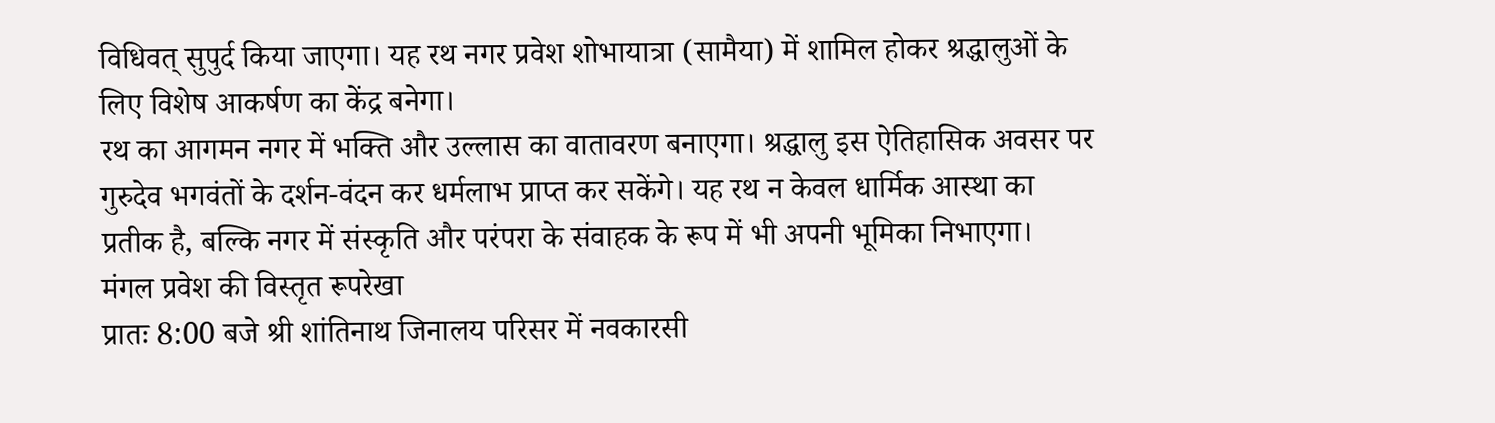विधिवत् सुपुर्द किया जाएगा। यह रथ नगर प्रवेश शोभायात्रा (सामैया) में शामिल होकर श्रद्धालुओं के लिए विशेष आकर्षण का केंद्र बनेगा।
रथ का आगमन नगर में भक्ति और उल्लास का वातावरण बनाएगा। श्रद्धालु इस ऐतिहासिक अवसर पर गुरुदेव भगवंतों के दर्शन-वंदन कर धर्मलाभ प्राप्त कर सकेंगे। यह रथ न केवल धार्मिक आस्था का प्रतीक है, बल्कि नगर में संस्कृति और परंपरा के संवाहक के रूप में भी अपनी भूमिका निभाएगा।
मंगल प्रवेश की विस्तृत रूपरेखा
प्रातः 8:00 बजे श्री शांतिनाथ जिनालय परिसर में नवकारसी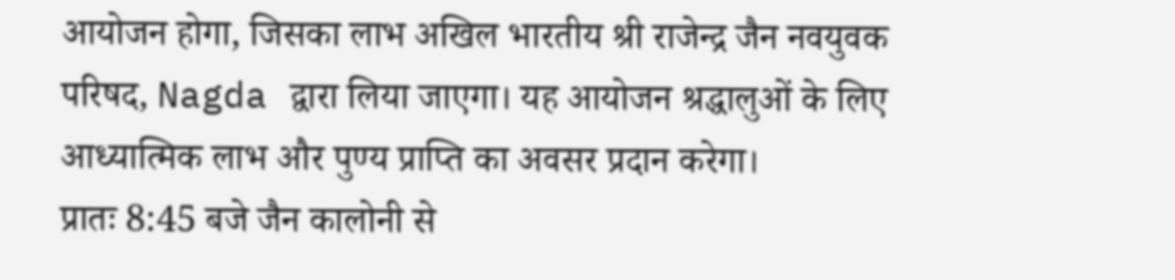आयोजन होगा, जिसका लाभ अखिल भारतीय श्री राजेन्द्र जैन नवयुवक परिषद, Nagda द्वारा लिया जाएगा। यह आयोजन श्रद्धालुओं के लिए आध्यात्मिक लाभ और पुण्य प्राप्ति का अवसर प्रदान करेगा।
प्रातः 8:45 बजे जैन कालोनी से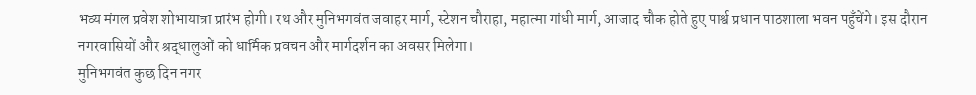भव्य मंगल प्रवेश शोभायात्रा प्रारंभ होगी। रथ और मुनिभगवंत जवाहर मार्ग, स्टेशन चौराहा, महात्मा गांधी मार्ग, आजाद चौक होते हुए पार्श्व प्रधान पाठशाला भवन पहुँचेंगे। इस दौरान नगरवासियों और श्रद्धालुओं को धार्मिक प्रवचन और मार्गदर्शन का अवसर मिलेगा।
मुनिभगवंत कुछ दिन नगर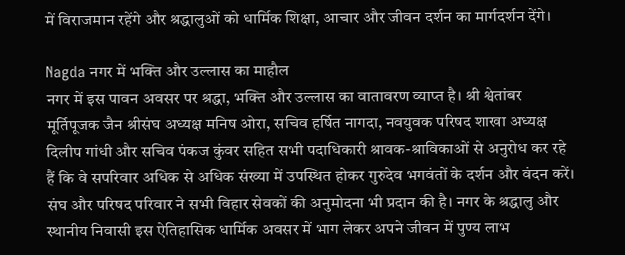में विराजमान रहेंगे और श्रद्धालुओं को धार्मिक शिक्षा, आचार और जीवन दर्शन का मार्गदर्शन देंगे।

Nagda नगर में भक्ति और उल्लास का माहौल
नगर में इस पावन अवसर पर श्रद्धा, भक्ति और उल्लास का वातावरण व्याप्त है। श्री श्वेतांबर मूर्तिपूजक जैन श्रीसंघ अध्यक्ष मनिष ओरा, सचिव हर्षित नागदा, नवयुवक परिषद शाखा अध्यक्ष दिलीप गांधी और सचिव पंकज कुंवर सहित सभी पदाधिकारी श्रावक-श्राविकाओं से अनुरोध कर रहे हैं कि वे सपरिवार अधिक से अधिक संख्या में उपस्थित होकर गुरुदेव भगवंतों के दर्शन और वंदन करें।
संघ और परिषद परिवार ने सभी विहार सेवकों की अनुमोदना भी प्रदान की है। नगर के श्रद्धालु और स्थानीय निवासी इस ऐतिहासिक धार्मिक अवसर में भाग लेकर अपने जीवन में पुण्य लाभ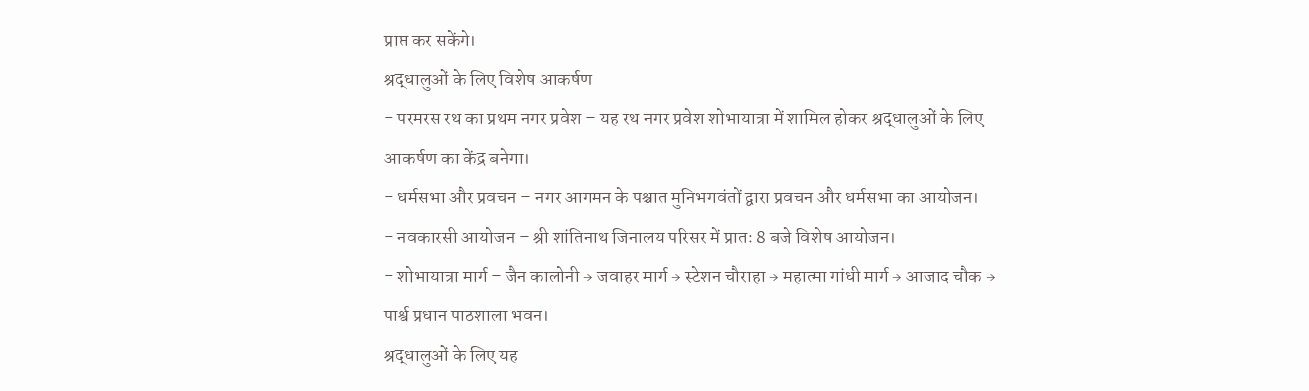प्राप्त कर सकेंगे।
श्रद्धालुओं के लिए विशेष आकर्षण
- परमरस रथ का प्रथम नगर प्रवेश – यह रथ नगर प्रवेश शोभायात्रा में शामिल होकर श्रद्धालुओं के लिए आकर्षण का केंद्र बनेगा।
- धर्मसभा और प्रवचन – नगर आगमन के पश्चात मुनिभगवंतों द्वारा प्रवचन और धर्मसभा का आयोजन।
- नवकारसी आयोजन – श्री शांतिनाथ जिनालय परिसर में प्रातः 8 बजे विशेष आयोजन।
- शोभायात्रा मार्ग – जैन कालोनी → जवाहर मार्ग → स्टेशन चौराहा → महात्मा गांधी मार्ग → आजाद चौक → पार्श्व प्रधान पाठशाला भवन।
श्रद्धालुओं के लिए यह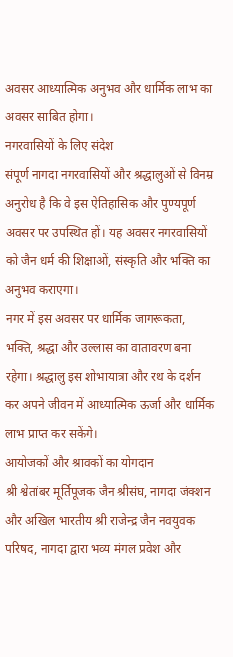अवसर आध्यात्मिक अनुभव और धार्मिक लाभ का अवसर साबित होगा।
नगरवासियों के लिए संदेश
संपूर्ण नागदा नगरवासियों और श्रद्धालुओं से विनम्र अनुरोध है कि वे इस ऐतिहासिक और पुण्यपूर्ण अवसर पर उपस्थित हों। यह अवसर नगरवासियों को जैन धर्म की शिक्षाओं, संस्कृति और भक्ति का अनुभव कराएगा।
नगर में इस अवसर पर धार्मिक जागरूकता, भक्ति, श्रद्धा और उल्लास का वातावरण बना रहेगा। श्रद्धालु इस शोभायात्रा और रथ के दर्शन कर अपने जीवन में आध्यात्मिक ऊर्जा और धार्मिक लाभ प्राप्त कर सकेंगे।
आयोजकों और श्रावकों का योगदान
श्री श्वेतांबर मूर्तिपूजक जैन श्रीसंघ, नागदा जंक्शन और अखिल भारतीय श्री राजेन्द्र जैन नवयुवक परिषद, नागदा द्वारा भव्य मंगल प्रवेश और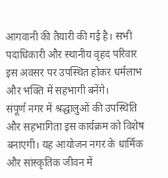आगवानी की तैयारी की गई है। सभी पदाधिकारी और स्थानीय वृहद परिवार इस अवसर पर उपस्थित होकर धर्मलाभ और भक्ति में सहभागी बनेंगे।
संपूर्ण नगर में श्रद्धालुओं की उपस्थिति और सहभागिता इस कार्यक्रम को विशेष बनाएगी। यह आयोजन नगर के धार्मिक और सांस्कृतिक जीवन में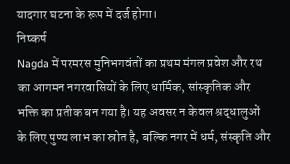यादगार घटना के रूप में दर्ज होगा।
निष्कर्ष
Nagda में परमरस मुनिभगवंतों का प्रथम मंगल प्रवेश और रथ का आगमन नगरवासियों के लिए धार्मिक, सांस्कृतिक और भक्ति का प्रतीक बन गया है। यह अवसर न केवल श्रद्धालुओं के लिए पुण्य लाभ का स्रोत है, बल्कि नगर में धर्म, संस्कृति और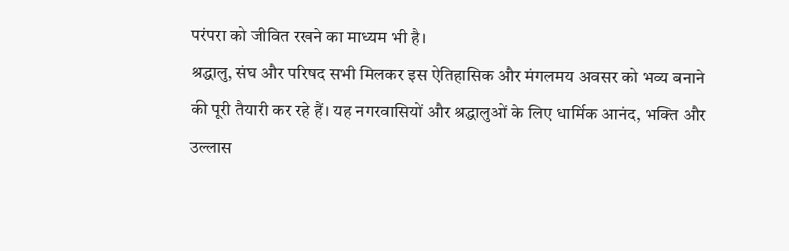परंपरा को जीवित रखने का माध्यम भी है।
श्रद्धालु, संघ और परिषद सभी मिलकर इस ऐतिहासिक और मंगलमय अवसर को भव्य बनाने की पूरी तैयारी कर रहे हैं। यह नगरवासियों और श्रद्धालुओं के लिए धार्मिक आनंद, भक्ति और उल्लास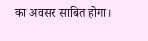का अवसर साबित होगा।